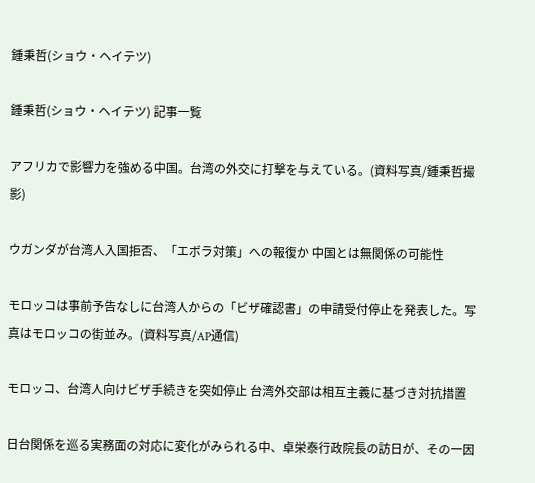鍾秉哲(ショウ・ヘイテツ)

鍾秉哲(ショウ・ヘイテツ) 記事一覧

アフリカで影響力を強める中国。台湾の外交に打撃を与えている。(資料写真/鍾秉哲撮影)

ウガンダが台湾人入国拒否、「エボラ対策」への報復か 中国とは無関係の可能性

モロッコは事前予告なしに台湾人からの「ビザ確認書」の申請受付停止を発表した。写真はモロッコの街並み。(資料写真/AP通信)

モロッコ、台湾人向けビザ手続きを突如停止 台湾外交部は相互主義に基づき対抗措置

日台関係を巡る実務面の対応に変化がみられる中、卓栄泰行政院長の訪日が、その一因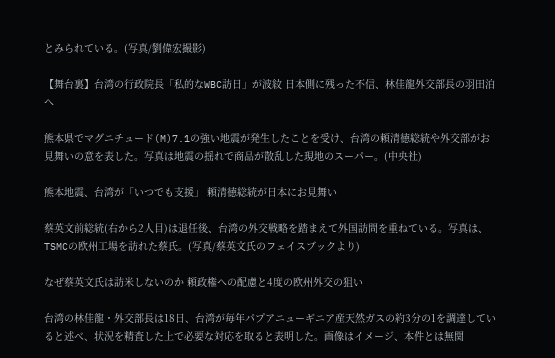とみられている。(写真/劉偉宏撮影)

【舞台裏】台湾の行政院長「私的なWBC訪日」が波紋 日本側に残った不信、林佳龍外交部長の羽田泊へ

熊本県でマグニチュード(M)7.1の強い地震が発生したことを受け、台湾の頼清徳総統や外交部がお見舞いの意を表した。写真は地震の揺れで商品が散乱した現地のスーパー。(中央社)

熊本地震、台湾が「いつでも支援」 頼清徳総統が日本にお見舞い

蔡英文前総統(右から2人目)は退任後、台湾の外交戦略を踏まえて外国訪問を重ねている。写真は、TSMCの欧州工場を訪れた蔡氏。(写真/蔡英文氏のフェイスブックより)

なぜ蔡英文氏は訪米しないのか 頼政権への配慮と4度の欧州外交の狙い

台湾の林佳龍・外交部長は18日、台湾が毎年パプアニューギニア産天然ガスの約3分の1を調達していると述べ、状況を精査した上で必要な対応を取ると表明した。画像はイメージ、本件とは無関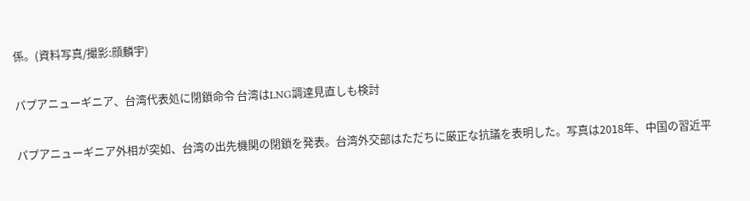係。(資料写真/撮影:顔麟宇)

パプアニューギニア、台湾代表処に閉鎖命令 台湾はLNG調達見直しも検討

パプアニューギニア外相が突如、台湾の出先機関の閉鎖を発表。台湾外交部はただちに厳正な抗議を表明した。写真は2018年、中国の習近平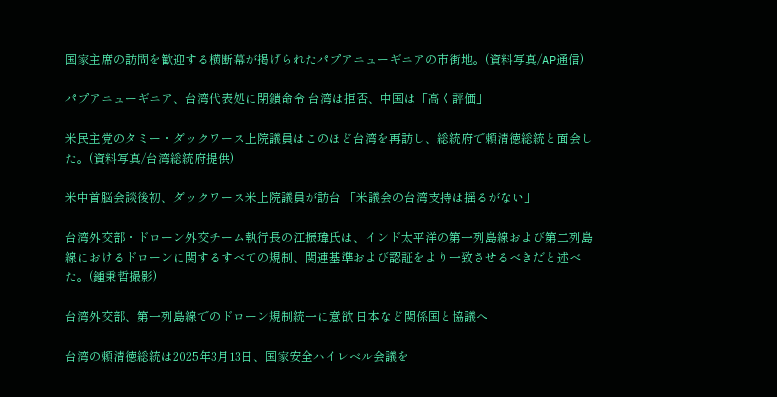国家主席の訪問を歓迎する横断幕が掲げられたパプアニューギニアの市街地。(資料写真/AP通信)

パプアニューギニア、台湾代表処に閉鎖命令 台湾は拒否、中国は「高く評価」

米民主党のタミー・ダックワース上院議員はこのほど台湾を再訪し、総統府で頼清徳総統と面会した。(資料写真/台湾総統府提供)

米中首脳会談後初、ダックワース米上院議員が訪台 「米議会の台湾支持は揺るがない」

台湾外交部・ドローン外交チーム執行長の江振瑋氏は、インド太平洋の第一列島線および第二列島線におけるドローンに関するすべての規制、関連基準および認証をより一致させるべきだと述べた。(鍾秉哲撮影)

台湾外交部、第一列島線でのドローン規制統一に意欲 日本など関係国と協議へ

台湾の頼清徳総統は2025年3月13日、国家安全ハイレベル会議を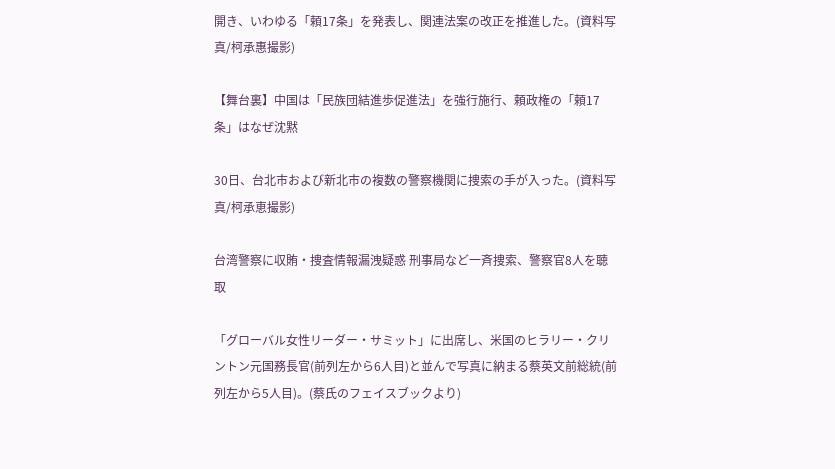開き、いわゆる「頼17条」を発表し、関連法案の改正を推進した。(資料写真/柯承惠撮影)

【舞台裏】中国は「民族団結進歩促進法」を強行施行、頼政権の「頼17条」はなぜ沈黙

30日、台北市および新北市の複数の警察機関に捜索の手が入った。(資料写真/柯承恵撮影)

台湾警察に収賄・捜査情報漏洩疑惑 刑事局など一斉捜索、警察官8人を聴取

「グローバル女性リーダー・サミット」に出席し、米国のヒラリー・クリントン元国務長官(前列左から6人目)と並んで写真に納まる蔡英文前総統(前列左から5人目)。(蔡氏のフェイスブックより)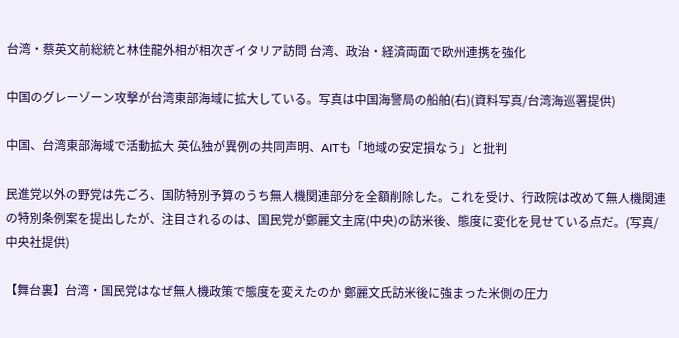台湾・蔡英文前総統と林佳龍外相が相次ぎイタリア訪問 台湾、政治・経済両面で欧州連携を強化

中国のグレーゾーン攻撃が台湾東部海域に拡大している。写真は中国海警局の船舶(右)(資料写真/台湾海巡署提供)

中国、台湾東部海域で活動拡大 英仏独が異例の共同声明、AITも「地域の安定損なう」と批判

民進党以外の野党は先ごろ、国防特別予算のうち無人機関連部分を全額削除した。これを受け、行政院は改めて無人機関連の特別条例案を提出したが、注目されるのは、国民党が鄭麗文主席(中央)の訪米後、態度に変化を見せている点だ。(写真/中央社提供)

【舞台裏】台湾・国民党はなぜ無人機政策で態度を変えたのか 鄭麗文氏訪米後に強まった米側の圧力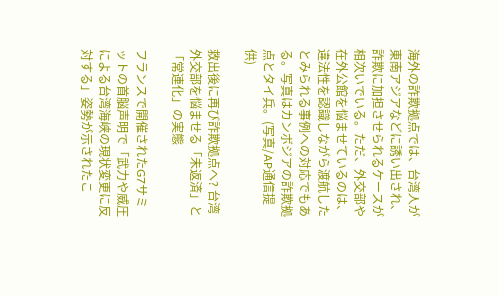海外の詐欺拠点では、台湾人が東南アジアなどに誘い出され、詐欺に加担させられるケースが相次いでいる。ただ、外交部や在外公館を悩ませているのは、違法性を認識しながら渡航したとみられる事例への対応でもある。写真はカンボジアの詐欺拠点とタイ兵。(写真/AP通信提供)

救出後に再び詐欺拠点へ? 台湾外交部を悩ませる「未返済」と「常連化」の実態

フランスで開催されたG7サミットの首脳声明で「武力や威圧による台湾海峡の現状変更に反対する」姿勢が示されたこ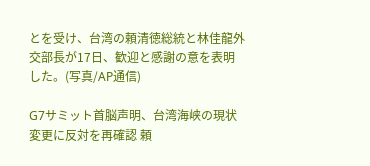とを受け、台湾の頼清徳総統と林佳龍外交部長が17日、歓迎と感謝の意を表明した。(写真/AP通信)

G7サミット首脳声明、台湾海峡の現状変更に反対を再確認 頼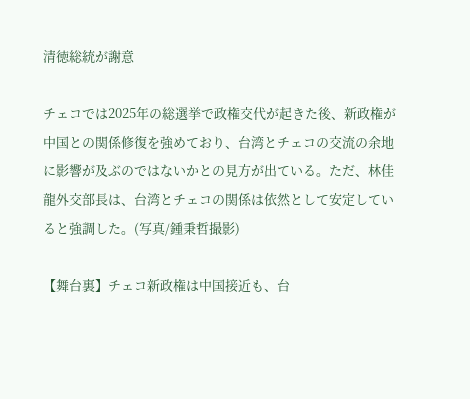清徳総統が謝意

チェコでは2025年の総選挙で政権交代が起きた後、新政権が中国との関係修復を強めており、台湾とチェコの交流の余地に影響が及ぶのではないかとの見方が出ている。ただ、林佳龍外交部長は、台湾とチェコの関係は依然として安定していると強調した。(写真/鍾秉哲撮影)

【舞台裏】チェコ新政権は中国接近も、台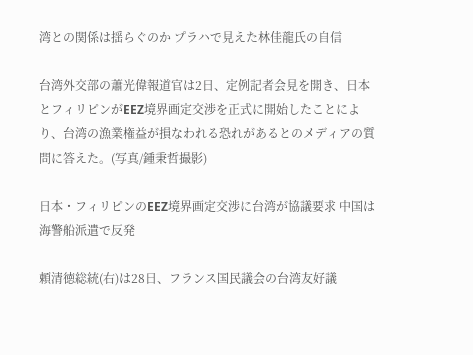湾との関係は揺らぐのか プラハで見えた林佳龍氏の自信

台湾外交部の蕭光偉報道官は2日、定例記者会見を開き、日本とフィリピンがEEZ境界画定交渉を正式に開始したことにより、台湾の漁業権益が損なわれる恐れがあるとのメディアの質問に答えた。(写真/鍾秉哲撮影)

日本・フィリピンのEEZ境界画定交渉に台湾が協議要求 中国は海警船派遣で反発

頼清徳総統(右)は28日、フランス国民議会の台湾友好議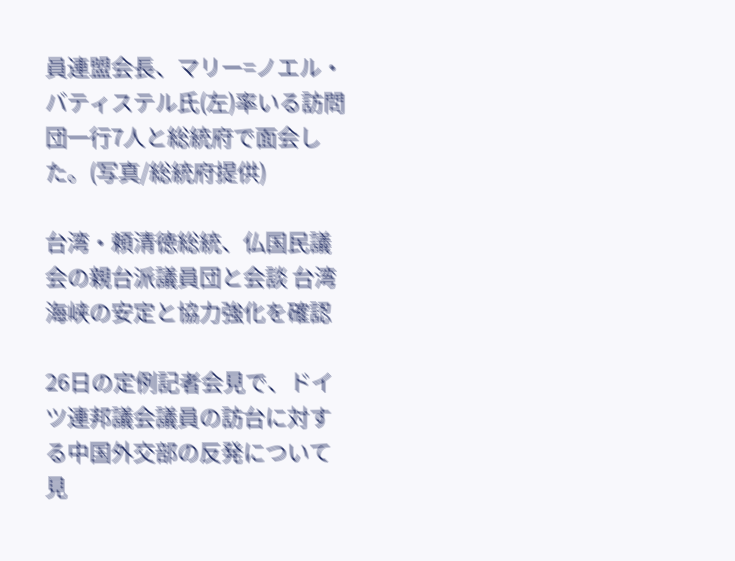員連盟会長、マリー=ノエル・バティステル氏(左)率いる訪問団一行7人と総統府で面会した。(写真/総統府提供)

台湾・頼清徳総統、仏国民議会の親台派議員団と会談 台湾海峡の安定と協力強化を確認

26日の定例記者会見で、ドイツ連邦議会議員の訪台に対する中国外交部の反発について見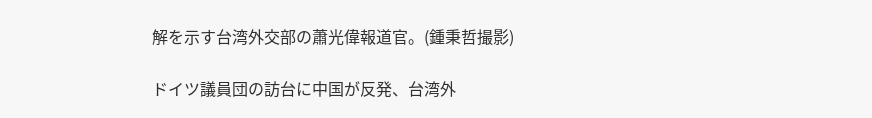解を示す台湾外交部の蕭光偉報道官。(鍾秉哲撮影)

ドイツ議員団の訪台に中国が反発、台湾外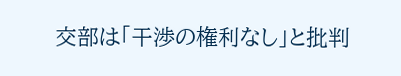交部は「干渉の権利なし」と批判